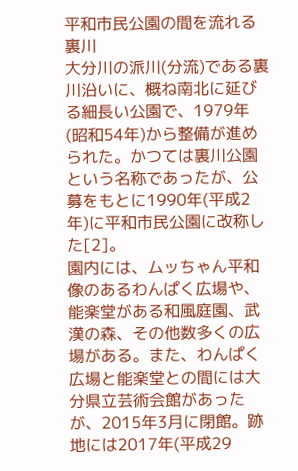平和市民公園の間を流れる裏川
大分川の派川(分流)である裏川沿いに、概ね南北に延びる細長い公園で、1979年(昭和54年)から整備が進められた。かつては裏川公園という名称であったが、公募をもとに1990年(平成2年)に平和市民公園に改称した[2]。
園内には、ムッちゃん平和像のあるわんぱく広場や、能楽堂がある和風庭園、武漢の森、その他数多くの広場がある。また、わんぱく広場と能楽堂との間には大分県立芸術会館があったが、2015年3月に閉館。跡地には2017年(平成29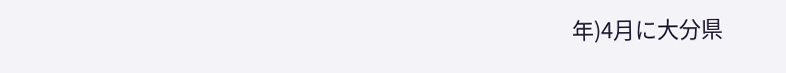年)4月に大分県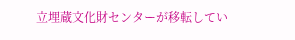立埋蔵文化財センターが移転してい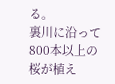る。
裏川に沿って800本以上の桜が植え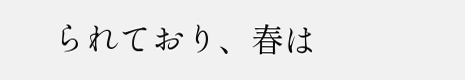られており、春は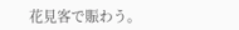花見客で賑わう。